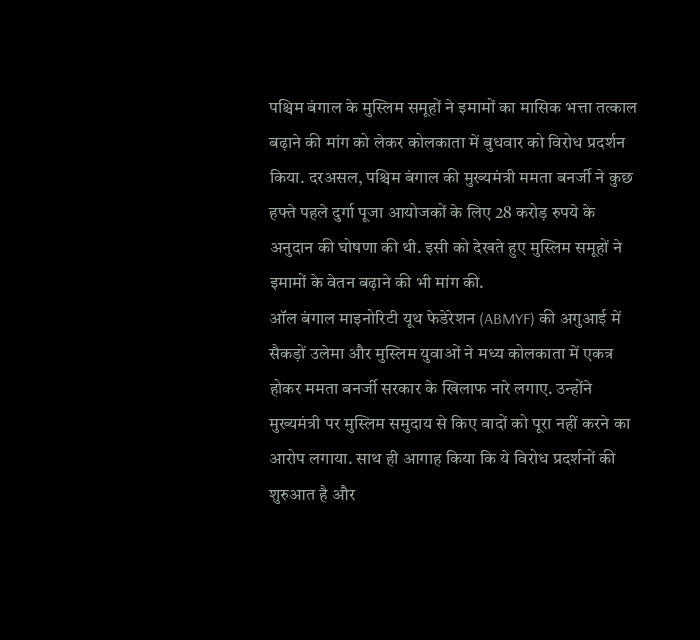पश्चिम बंगाल के मुस्लिम समूहों ने इमामों का मासिक भत्ता तत्काल बढ़ाने की मांग को लेकर कोलकाता में बुधवार को विरोध प्रदर्शन किया. दरअसल, पश्चिम बंगाल की मुख्यमंत्री ममता बनर्जी ने कुछ हफ्ते पहले दुर्गा पूजा आयोजकों के लिए 28 करोड़ रुपये के अनुदान की घोषणा की थी. इसी को देखते हुए मुस्लिम समूहों ने इमामों के वेतन बढ़ाने की भी मांग की.
ऑल बंगाल माइनोरिटी यूथ फेडेरेशन (ABMYF) की अगुआई में सैकड़ों उलेमा और मुस्लिम युवाओं ने मध्य कोलकाता में एकत्र होकर ममता बनर्जी सरकार के खिलाफ नारे लगाए. उन्होंने मुख्यमंत्री पर मुस्लिम समुदाय से किए वादों को पूरा नहीं करने का आरोप लगाया. साथ ही आगाह किया कि ये विरोध प्रदर्शनों की शुरुआत है और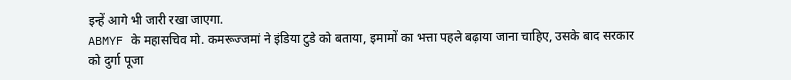इन्हें आगे भी जारी रखा जाएगा.
ABMYF के महासचिव मो. कमरूज्जमां ने इंडिया टुडे को बताया, इमामों का भत्ता पहले बढ़ाया जाना चाहिए, उसके बाद सरकार को दुर्गा पूजा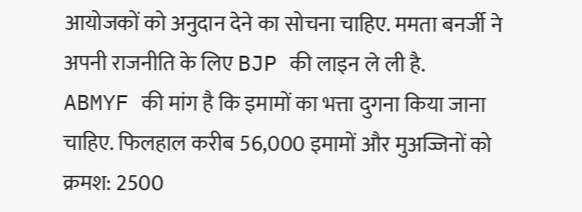आयोजकों को अनुदान देने का सोचना चाहिए. ममता बनर्जी ने अपनी राजनीति के लिए BJP की लाइन ले ली है.
ABMYF की मांग है कि इमामों का भत्ता दुगना किया जाना चाहिए. फिलहाल करीब 56,000 इमामों और मुअज्जिनों को क्रमश: 2500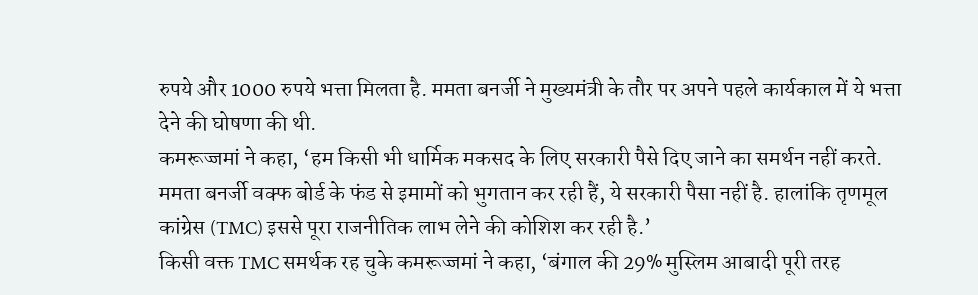रुपये और 1000 रुपये भत्ता मिलता है. ममता बनर्जी ने मुख्यमंत्री के तौर पर अपने पहले कार्यकाल में ये भत्ता देने की घोषणा की थी.
कमरूज्जमां ने कहा, ‘हम किसी भी धार्मिक मकसद के लिए सरकारी पैसे दिए जाने का समर्थन नहीं करते. ममता बनर्जी वक्फ बोर्ड के फंड से इमामों को भुगतान कर रही हैं, ये सरकारी पैसा नहीं है. हालांकि तृणमूल कांग्रेस (TMC) इससे पूरा राजनीतिक लाभ लेने की कोशिश कर रही है.’
किसी वक्त TMC समर्थक रह चुके कमरूज्जमां ने कहा, ‘बंगाल की 29% मुस्लिम आबादी पूरी तरह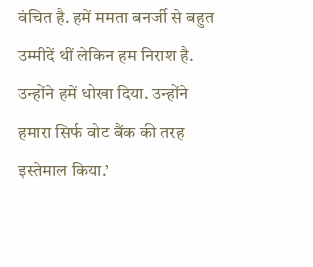वंचित है. हमें ममता बनर्जी से बहुत उम्मीदें थीं लेकिन हम निराश है. उन्होंने हमें धोखा दिया. उन्होंने हमारा सिर्फ वोट बैंक की तरह इस्तेमाल किया.’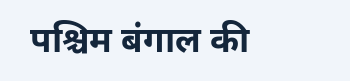पश्चिम बंगाल की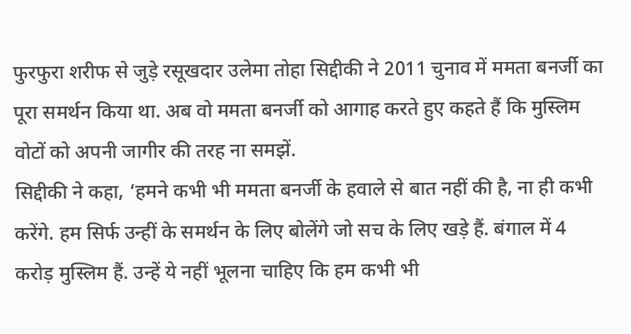फुरफुरा शरीफ से जुड़े रसूखदार उलेमा तोहा सिद्दीकी ने 2011 चुनाव में ममता बनर्जी का पूरा समर्थन किया था. अब वो ममता बनर्जी को आगाह करते हुए कहते हैं कि मुस्लिम वोटों को अपनी जागीर की तरह ना समझें.
सिद्दीकी ने कहा, ‘हमने कभी भी ममता बनर्जी के हवाले से बात नहीं की है, ना ही कभी करेंगे. हम सिर्फ उन्हीं के समर्थन के लिए बोलेंगे जो सच के लिए खड़े हैं. बंगाल में 4 करोड़ मुस्लिम हैं. उन्हें ये नहीं भूलना चाहिए कि हम कभी भी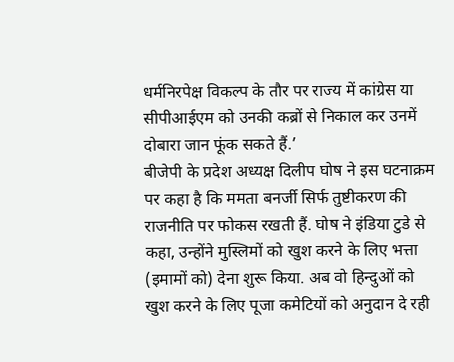धर्मनिरपेक्ष विकल्प के तौर पर राज्य में कांग्रेस या सीपीआईएम को उनकी कब्रों से निकाल कर उनमें दोबारा जान फूंक सकते हैं.’
बीजेपी के प्रदेश अध्यक्ष दिलीप घोष ने इस घटनाक्रम पर कहा है कि ममता बनर्जी सिर्फ तुष्टीकरण की राजनीति पर फोकस रखती हैं. घोष ने इंडिया टुडे से कहा, उन्होंने मुस्लिमों को खुश करने के लिए भत्ता (इमामों को) देना शुरू किया. अब वो हिन्दुओं को खुश करने के लिए पूजा कमेटियों को अनुदान दे रही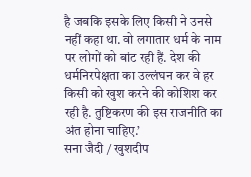है जबकि इसके लिए किसी ने उनसे नहीं कहा था. वो लगातार धर्म के नाम पर लोगों को बांट रही हैं. देश की धर्मनिरपेक्षता का उल्लंघन कर वे हर किसी को खुश करने की कोशिश कर रही है. तुष्टिकरण की इस राजनीति का अंत होना चाहिए.’
सना जैदी / खुशदीप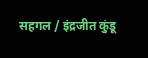सहगल / इंद्रजीत कुंडू